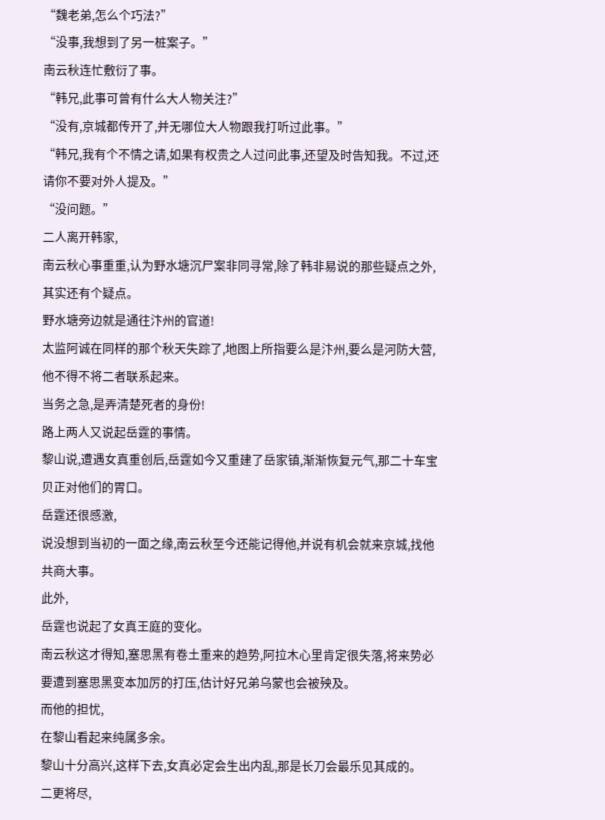“魏老弟,怎么个巧法?”
“没事,我想到了另一桩案子。”
南云秋连忙敷衍了事。
“韩兄,此事可曾有什么大人物关注?”
“没有,京城都传开了,并无哪位大人物跟我打听过此事。”
“韩兄,我有个不情之请,如果有权贵之人过问此事,还望及时告知我。不过,还请你不要对外人提及。”
“没问题。”
二人离开韩家,
南云秋心事重重,认为野水塘沉尸案非同寻常,除了韩非易说的那些疑点之外,其实还有个疑点。
野水塘旁边就是通往汴州的官道!
太监阿诚在同样的那个秋天失踪了,地图上所指要么是汴州,要么是河防大营,他不得不将二者联系起来。
当务之急,是弄清楚死者的身份!
路上两人又说起岳霆的事情。
黎山说,遭遇女真重创后,岳霆如今又重建了岳家镇,渐渐恢复元气,那二十车宝贝正对他们的胃口。
岳霆还很感激,
说没想到当初的一面之缘,南云秋至今还能记得他,并说有机会就来京城,找他共商大事。
此外,
岳霆也说起了女真王庭的变化。
南云秋这才得知,塞思黑有卷土重来的趋势,阿拉木心里肯定很失落,将来势必要遭到塞思黑变本加厉的打压,估计好兄弟乌蒙也会被殃及。
而他的担忧,
在黎山看起来纯属多余。
黎山十分高兴,这样下去,女真必定会生出内乱,那是长刀会最乐见其成的。
二更将尽,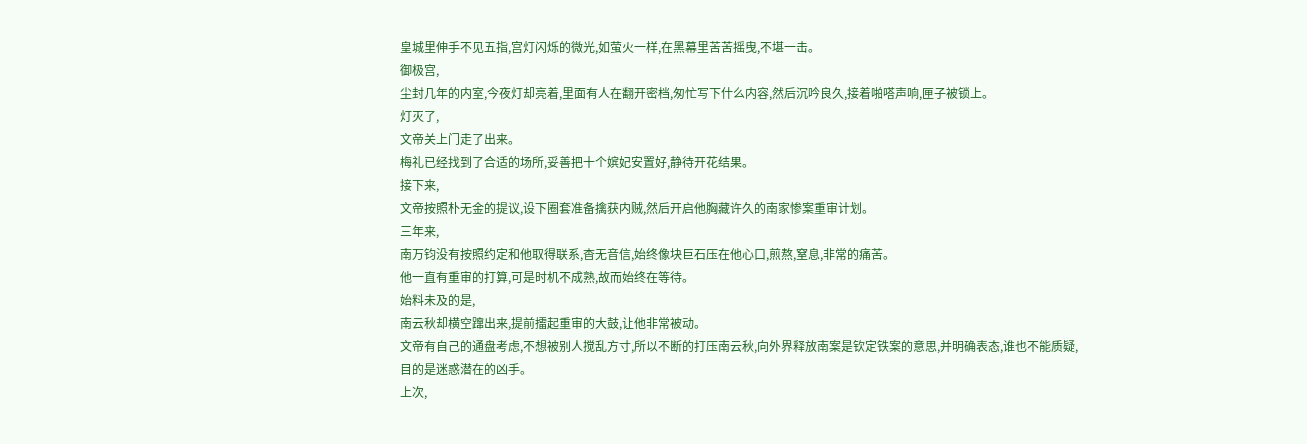皇城里伸手不见五指,宫灯闪烁的微光,如萤火一样,在黑幕里苦苦摇曳,不堪一击。
御极宫,
尘封几年的内室,今夜灯却亮着,里面有人在翻开密档,匆忙写下什么内容,然后沉吟良久,接着啪嗒声响,匣子被锁上。
灯灭了,
文帝关上门走了出来。
梅礼已经找到了合适的场所,妥善把十个嫔妃安置好,静待开花结果。
接下来,
文帝按照朴无金的提议,设下圈套准备擒获内贼,然后开启他胸藏许久的南家惨案重审计划。
三年来,
南万钧没有按照约定和他取得联系,杳无音信,始终像块巨石压在他心口,煎熬,窒息,非常的痛苦。
他一直有重审的打算,可是时机不成熟,故而始终在等待。
始料未及的是,
南云秋却横空蹿出来,提前擂起重审的大鼓,让他非常被动。
文帝有自己的通盘考虑,不想被别人搅乱方寸,所以不断的打压南云秋,向外界释放南案是钦定铁案的意思,并明确表态,谁也不能质疑,
目的是迷惑潜在的凶手。
上次,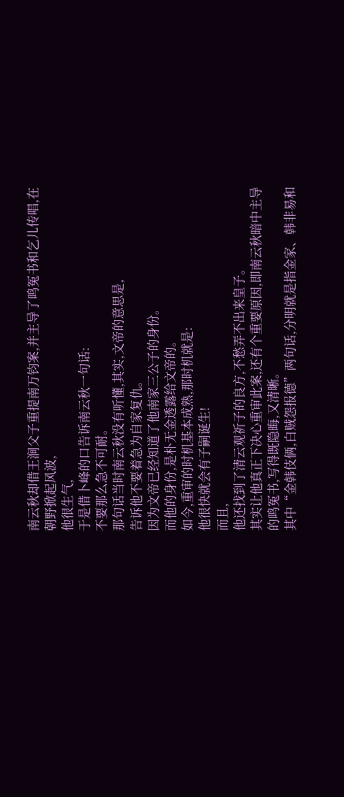南云秋却借王涧父子重提南万钧案,并主导了鸣冤书和乞儿传唱,在朝野掀起风波,
他很生气,
于是借卜峰的口告诉南云秋一句话:
不要那么急不可耐。
那句话当时南云秋没有听懂,其实,文帝的意思是,
告诉他不要着急为自家复仇。
因为文帝已经知道了他南家三公子的身份。
而他的身份,是朴无金透露给文帝的。
如今,重审的时机基本成熟,那时机就是:
他很快就会有子嗣诞生!
而且,
他还找到了清云观祈子的良方,不愁弄不出来皇子。
其实让他真正下决心重审此案,还有个重要原因,即南云秋暗中主导的鸣冤书,写得既隐晦,又清晰。
其中“金韩伎俩,白贼怨报德”两句话,分明就是指金家、韩非易和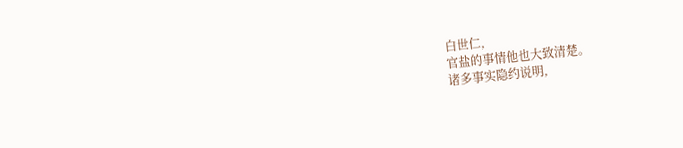白世仁,
官盐的事情他也大致清楚。
诸多事实隐约说明,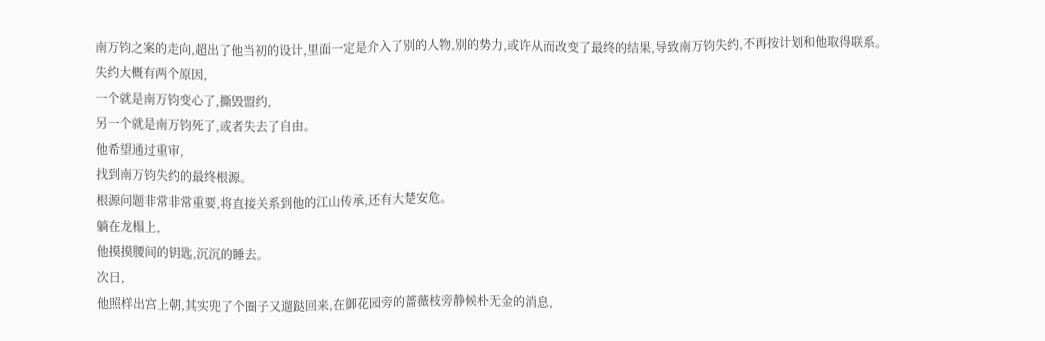南万钧之案的走向,超出了他当初的设计,里面一定是介入了别的人物,别的势力,或许从而改变了最终的结果,导致南万钧失约,不再按计划和他取得联系。
失约大概有两个原因,
一个就是南万钧变心了,撕毁盟约,
另一个就是南万钧死了,或者失去了自由。
他希望通过重审,
找到南万钧失约的最终根源。
根源问题非常非常重要,将直接关系到他的江山传承,还有大楚安危。
躺在龙榻上,
他摸摸腰间的钥匙,沉沉的睡去。
次日,
他照样出宫上朝,其实兜了个圈子又遛跶回来,在御花园旁的蔷薇枝旁静候朴无金的消息,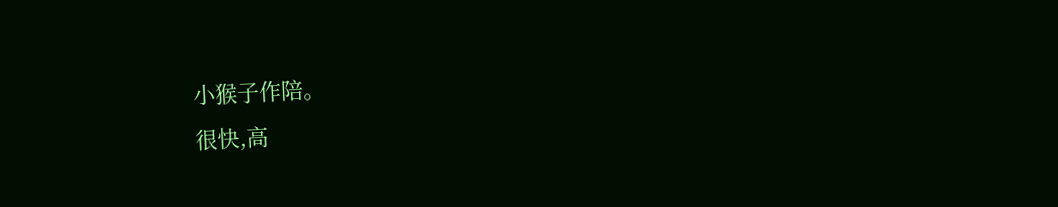小猴子作陪。
很快,高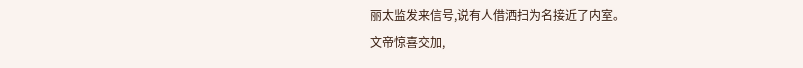丽太监发来信号,说有人借洒扫为名接近了内室。
文帝惊喜交加,